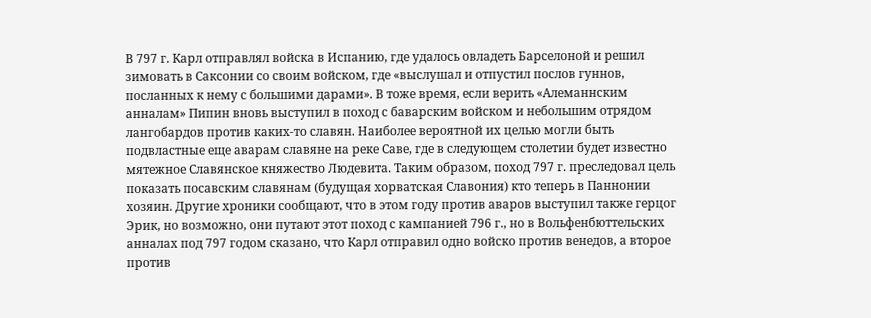В 797 г. Карл отправлял войска в Испанию, где удалось овладеть Барселоной и решил зимовать в Саксонии со своим войском, где «выслушал и отпустил послов гуннов, посланных к нему с большими дарами». В тоже время, если верить «Алеманнским анналам» Пипин вновь выступил в поход с баварским войском и небольшим отрядом лангобардов против каких-то славян. Наиболее вероятной их целью могли быть подвластные еще аварам славяне на реке Саве, где в следующем столетии будет известно мятежное Славянское княжество Людевита. Таким образом, поход 797 г. преследовал цель показать посавским славянам (будущая хорватская Славония) кто теперь в Паннонии хозяин. Другие хроники сообщают, что в этом году против аваров выступил также герцог Эрик, но возможно, они путают этот поход с кампанией 796 г., но в Вольфенбюттельских анналах под 797 годом сказано, что Карл отправил одно войско против венедов, а второе против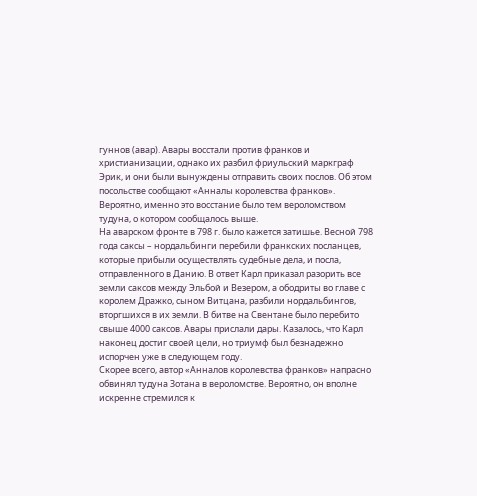гуннов (авар). Авары восстали против франков и христианизации, однако их разбил фриульский маркграф Эрик, и они были вынуждены отправить своих послов. Об этом посольстве сообщают «Анналы королевства франков». Вероятно, именно это восстание было тем вероломством тудуна, о котором сообщалось выше.
На аварском фронте в 798 г. было кажется затишье. Весной 798 года саксы – нордальбинги перебили франкских посланцев, которые прибыли осуществлять судебные дела, и посла, отправленного в Данию. В ответ Карл приказал разорить все земли саксов между Эльбой и Везером, а ободриты во главе с королем Дражко, сыном Витцана, разбили нордальбингов, вторгшихся в их земли. В битве на Свентане было перебито свыше 4000 саксов. Авары прислали дары. Казалось, что Карл наконец достиг своей цели, но триумф был безнадежно испорчен уже в следующем году.
Скорее всего, автор «Анналов королевства франков» напрасно обвинял тудуна Зотана в вероломстве. Вероятно, он вполне искренне стремился к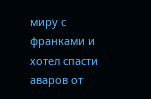миру с франками и хотел спасти аваров от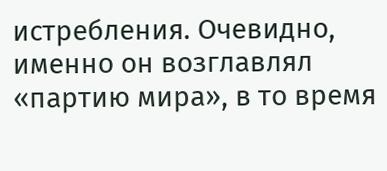истребления. Очевидно, именно он возглавлял «партию мира», в то время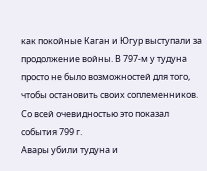как покойные Каган и Югур выступали за продолжение войны. В 797-м у тудуна просто не было возможностей для того, чтобы остановить своих соплеменников. Со всей очевидностью это показал события 799 г.
Авары убили тудуна и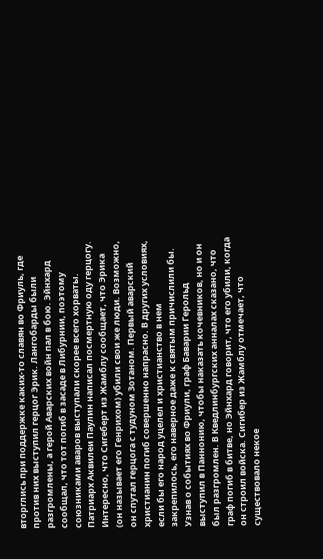вторглись при поддержке каких-то славян во Фриуль, где против них выступил герцог Эрик. Лангобарды были разгромлены, а герой Аварских войн пал в бою. Эйнхард сообщал, что тот погиб в засаде в Либурнии, поэтому союзниками аваров выступали скорее всего хорваты. Патриарх Аквилеи Паулин написал посмертную оду герцогу. Интересно, что Сигеберт из Жамблу сообщает, что Эрика (он называет его Генрихом) убили свои же люди. Возможно, он спутал герцога с тудуном Зотаном. Первый аварский христианин погиб совершенно напрасно. В других условиях, если бы его народ уцелел и христианство в нем закрепилось, его наверное даже к святым причислили бы. Узнав о событиях во Фриули, граф Баварии Герольд выступил в Паннонию, чтобы наказать кочевников, но и он был разгромлен. В Кведлинбургских анналах сказано, что граф погиб в битве, но Эйнхард говорит, что его убили, когда он строил войска. Сигибер из Жамблу отмечает, что существовало некое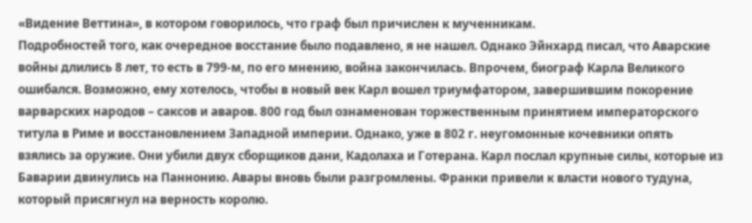«Видение Веттина», в котором говорилось, что граф был причислен к мученникам.
Подробностей того, как очередное восстание было подавлено, я не нашел. Однако Эйнхард писал, что Аварские войны длились 8 лет, то есть в 799-м, по его мнению, война закончилась. Впрочем, биограф Карла Великого ошибался. Возможно, ему хотелось, чтобы в новый век Карл вошел триумфатором, завершившим покорение варварских народов – саксов и аваров. 800 год был ознаменован торжественным принятием императорского титула в Риме и восстановлением Западной империи. Однако, уже в 802 г. неугомонные кочевники опять взялись за оружие. Они убили двух сборщиков дани, Кадолаха и Готерана. Карл послал крупные силы, которые из Баварии двинулись на Паннонию. Авары вновь были разгромлены. Франки привели к власти нового тудуна, который присягнул на верность королю.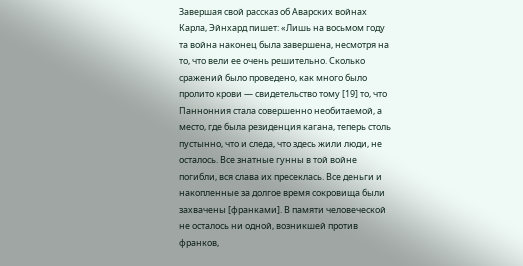Завершая свой рассказ об Аварских войнах Карла, Эйнхард пишет: «Лишь на восьмом году та война наконец была завершена, несмотря на то, что вели ее очень решительно. Сколько сражений было проведено, как много было пролито крови — свидетельство тому [19] то, что Паннонния стала совершенно необитаемой, а место, где была резиденция кагана, теперь столь пустынно, что и следа, что здесь жили люди, не осталось. Все знатные гунны в той войне погибли, вся слава их пресеклась. Все деньги и накопленные за долгое время сокровища были захвачены [франками]. В памяти человеческой не осталось ни одной, возникшей против франков,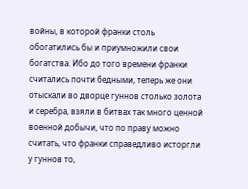войны, в которой франки столь обогатились бы и приумножили свои богатства. Ибо до того времени франки считались почти бедными, теперь же они отыскали во дворце гуннов столько золота и серебра, взяли в битвах так много ценной военной добычи, что по праву можно считать, что франки справедливо исторгли у гуннов то,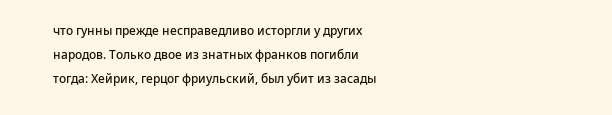что гунны прежде несправедливо исторгли у других народов. Только двое из знатных франков погибли тогда: Хейрик, герцог фриульский, был убит из засады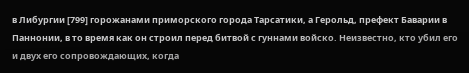в Либургии [799] горожанами приморского города Тарсатики, а Герольд, префект Баварии в Паннонии, в то время как он строил перед битвой с гуннами войско. Неизвестно, кто убил его и двух его сопровождающих, когда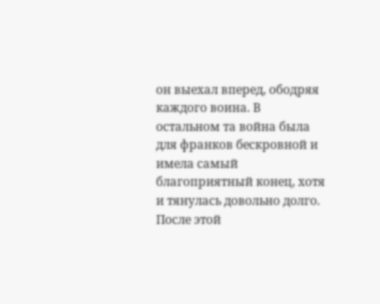он выехал вперед, ободряя каждого воина. В остальном та война была для франков бескровной и имела самый благоприятный конец, хотя и тянулась довольно долго. После этой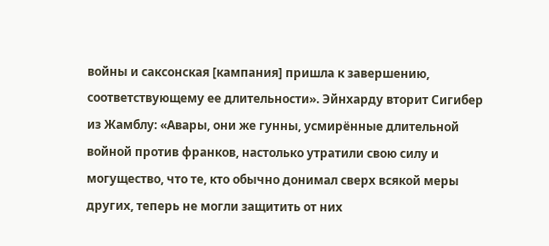войны и саксонская [кампания] пришла к завершению, соответствующему ее длительности». Эйнхарду вторит Сигибер из Жамблу: «Авары, они же гунны, усмирённые длительной войной против франков, настолько утратили свою силу и могущество, что те, кто обычно донимал сверх всякой меры других, теперь не могли защитить от них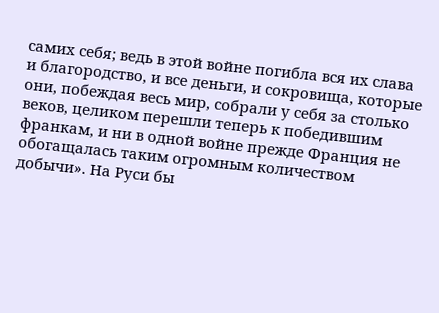самих себя; ведь в этой войне погибла вся их слава и благородство, и все деньги, и сокровища, которые они, побеждая весь мир, собрали у себя за столько веков, целиком перешли теперь к победившим франкам, и ни в одной войне прежде Франция не обогащалась таким огромным количеством добычи». На Руси бы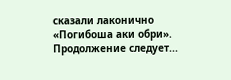сказали лаконично «Погибоша аки обри».
Продолжение следует...